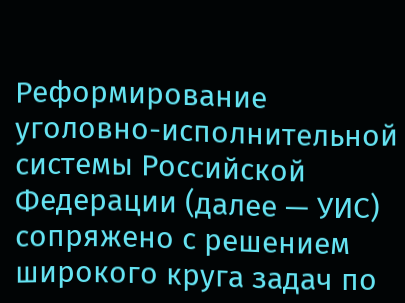Реформирование уголовно-исполнительной системы Российской Федерации (далее — УИС) сопряжено с решением широкого круга задач по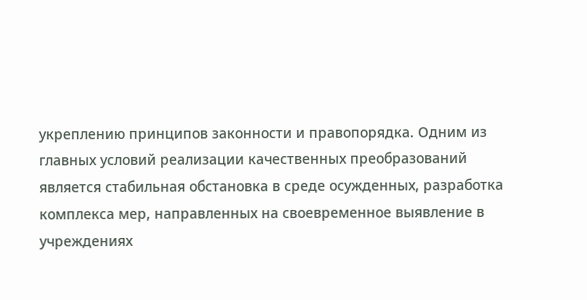укреплению принципов законности и правопорядка. Одним из главных условий реализации качественных преобразований является стабильная обстановка в среде осужденных, разработка комплекса мер, направленных на своевременное выявление в учреждениях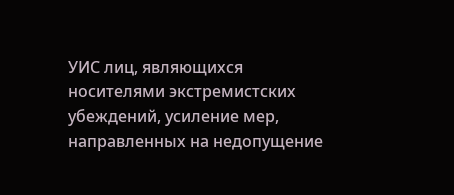УИС лиц, являющихся носителями экстремистских убеждений, усиление мер, направленных на недопущение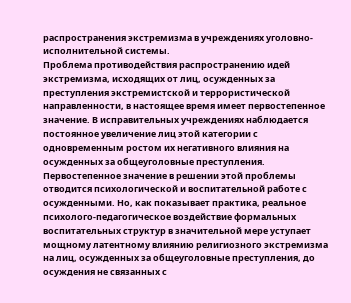распространения экстремизма в учреждениях уголовно-исполнительной системы.
Проблема противодействия распространению идей экстремизма, исходящих от лиц, осужденных за преступления экстремистской и террористической направленности, в настоящее время имеет первостепенное значение. В исправительных учреждениях наблюдается постоянное увеличение лиц этой категории с одновременным ростом их негативного влияния на осужденных за общеуголовные преступления.
Первостепенное значение в решении этой проблемы отводится психологической и воспитательной работе с осужденными. Но, как показывает практика, реальное психолого-педагогическое воздействие формальных воспитательных структур в значительной мере уступает мощному латентному влиянию религиозного экстремизма на лиц, осужденных за общеуголовные преступления, до осуждения не связанных с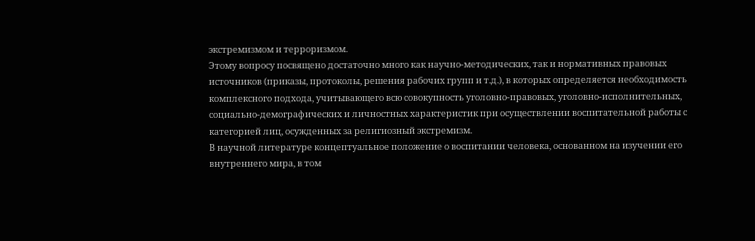экстремизмом и терроризмом.
Этому вопросу посвящено достаточно много как научно-методических, так и нормативных правовых источников (приказы, протоколы, решения рабочих групп и т.д.), в которых определяется необходимость комплексного подхода, учитывающего всю совокупность уголовно-правовых, уголовно-исполнительных, социально-демографических и личностных характеристик при осуществлении воспитательной работы с категорией лиц, осужденных за религиозный экстремизм.
В научной литературе концептуальное положение о воспитании человека, основанном на изучении его внутреннего мира, в том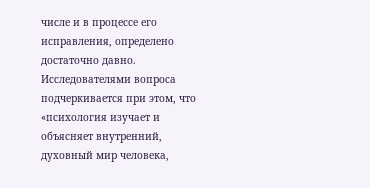числе и в процессе его исправления, определено достаточно давно. Исследователями вопроса подчеркивается при этом, что «психология изучает и объясняет внутренний, духовный мир человека,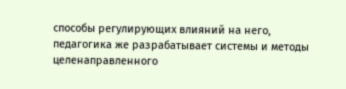способы регулирующих влияний на него, педагогика же разрабатывает системы и методы целенаправленного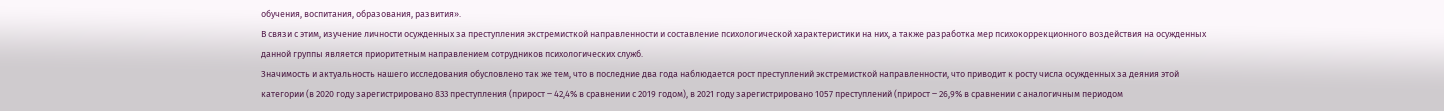обучения, воспитания, образования, развития».
В связи с этим, изучение личности осужденных за преступления экстремисткой направленности и составление психологической характеристики на них, а также разработка мер психокоррекционного воздействия на осужденных данной группы является приоритетным направлением сотрудников психологических служб.
Значимость и актуальность нашего исследования обусловлено так же тем, что в последние два года наблюдается рост преступлений экстремисткой направленности, что приводит к росту числа осужденных за деяния этой категории (в 2020 году зарегистрировано 833 преступления (прирост ‒ 42,4% в сравнении с 2019 годом), в 2021 году зарегистрировано 1057 преступлений (прирост ‒ 26,9% в сравнении с аналогичным периодом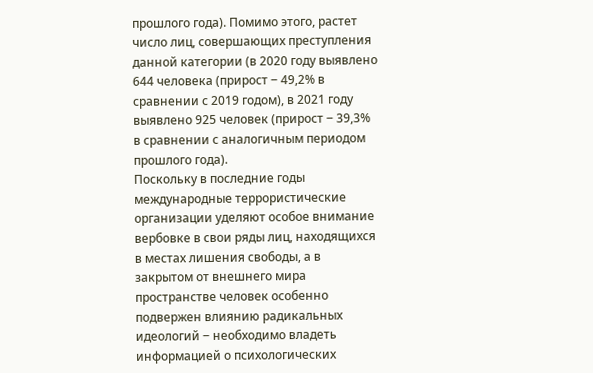прошлого года). Помимо этого, растет число лиц, совершающих преступления данной категории (в 2020 году выявлено 644 человека (прирост ‒ 49,2% в сравнении с 2019 годом), в 2021 году выявлено 925 человек (прирост ‒ 39,3% в сравнении с аналогичным периодом прошлого года).
Поскольку в последние годы международные террористические организации уделяют особое внимание вербовке в свои ряды лиц, находящихся в местах лишения свободы, а в закрытом от внешнего мира пространстве человек особенно подвержен влиянию радикальных идеологий ‒ необходимо владеть информацией о психологических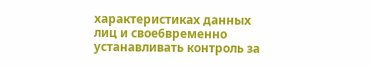характеристиках данных лиц и свое6временно устанавливать контроль за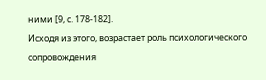ними [9, с. 178-182].
Исходя из этого, возрастает роль психологического сопровождения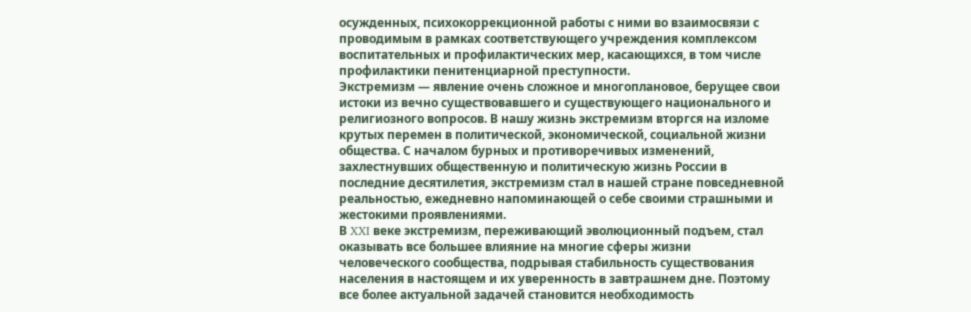осужденных, психокоррекционной работы с ними во взаимосвязи с проводимым в рамках соответствующего учреждения комплексом воспитательных и профилактических мер, касающихся, в том числе профилактики пенитенциарной преступности.
Экстремизм — явление очень сложное и многоплановое, берущее свои истоки из вечно существовавшего и существующего национального и религиозного вопросов. В нашу жизнь экстремизм вторгся на изломе крутых перемен в политической, экономической, социальной жизни общества. С началом бурных и противоречивых изменений, захлестнувших общественную и политическую жизнь России в последние десятилетия, экстремизм стал в нашей стране повседневной реальностью, ежедневно напоминающей о себе своими страшными и жестокими проявлениями.
В XXI веке экстремизм, переживающий эволюционный подъем, стал оказывать все большее влияние на многие сферы жизни человеческого сообщества, подрывая стабильность существования населения в настоящем и их уверенность в завтрашнем дне. Поэтому все более актуальной задачей становится необходимость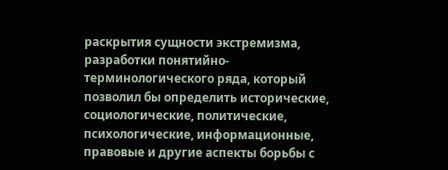раскрытия сущности экстремизма, разработки понятийно-терминологического ряда, который позволил бы определить исторические, социологические, политические, психологические, информационные, правовые и другие аспекты борьбы с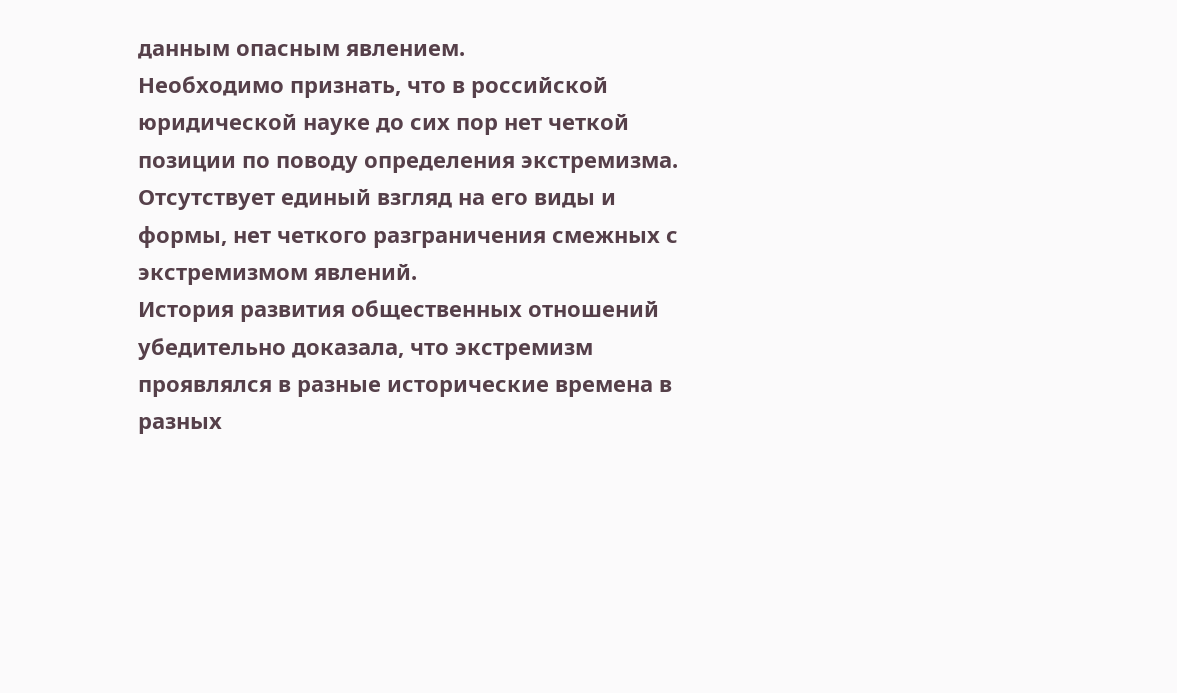данным опасным явлением.
Необходимо признать, что в российской юридической науке до сих пор нет четкой позиции по поводу определения экстремизма. Отсутствует единый взгляд на его виды и формы, нет четкого разграничения смежных с экстремизмом явлений.
История развития общественных отношений убедительно доказала, что экстремизм проявлялся в разные исторические времена в разных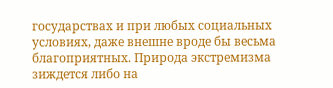государствах и при любых социальных условиях, даже внешне вроде бы весьма благоприятных. Природа экстремизма зиждется либо на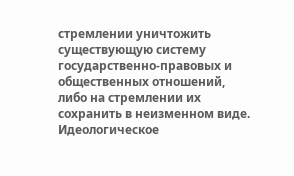стремлении уничтожить существующую систему государственно-правовых и общественных отношений, либо на стремлении их сохранить в неизменном виде. Идеологическое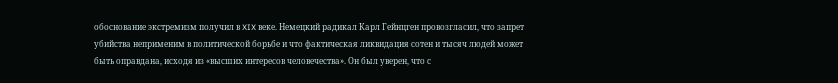обоснование экстремизм получил в XIX веке. Немецкий радикал Карл Гейнцген провозгласил, что запрет убийства неприменим в политической борьбе и что фактическая ликвидация сотен и тысяч людей может быть оправдана, исходя из «высших интересов человечества». Он был уверен, что с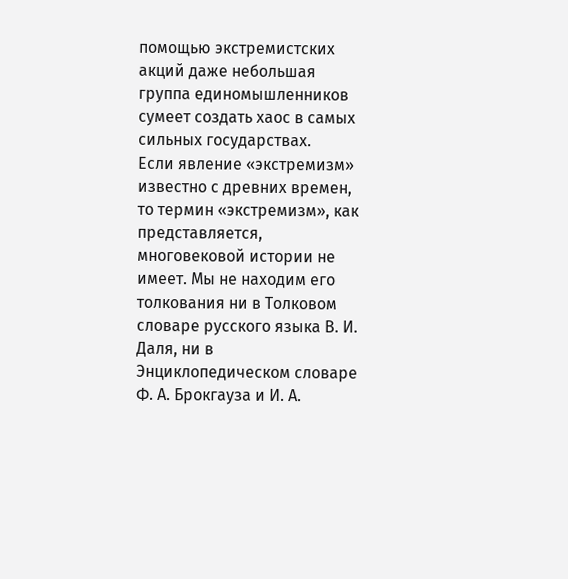помощью экстремистских акций даже небольшая группа единомышленников сумеет создать хаос в самых сильных государствах.
Если явление «экстремизм» известно с древних времен, то термин «экстремизм», как представляется, многовековой истории не имеет. Мы не находим его толкования ни в Толковом словаре русского языка В. И. Даля, ни в Энциклопедическом словаре Ф. А. Брокгауза и И. А.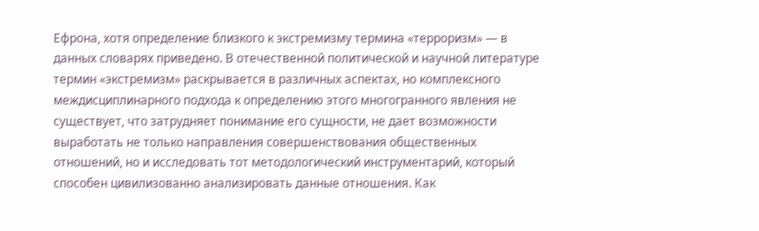Ефрона, хотя определение близкого к экстремизму термина «терроризм» — в данных словарях приведено. В отечественной политической и научной литературе термин «экстремизм» раскрывается в различных аспектах, но комплексного междисциплинарного подхода к определению этого многогранного явления не существует, что затрудняет понимание его сущности, не дает возможности выработать не только направления совершенствования общественных отношений, но и исследовать тот методологический инструментарий, который способен цивилизованно анализировать данные отношения. Как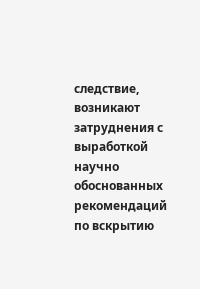следствие, возникают затруднения с выработкой научно обоснованных рекомендаций по вскрытию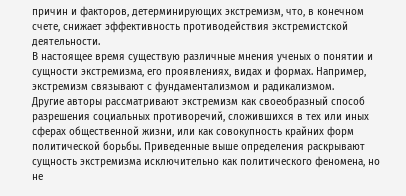причин и факторов, детерминирующих экстремизм, что, в конечном счете, снижает эффективность противодействия экстремистской деятельности.
В настоящее время существую различные мнения ученых о понятии и сущности экстремизма, его проявлениях, видах и формах. Например, экстремизм связывают с фундаментализмом и радикализмом.
Другие авторы рассматривают экстремизм как своеобразный способ разрешения социальных противоречий, сложившихся в тех или иных сферах общественной жизни, или как совокупность крайних форм политической борьбы. Приведенные выше определения раскрывают сущность экстремизма исключительно как политического феномена, но не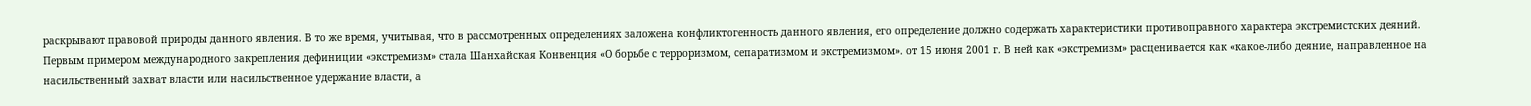раскрывают правовой природы данного явления. В то же время, учитывая, что в рассмотренных определениях заложена конфликтогенность данного явления, его определение должно содержать характеристики противоправного характера экстремистских деяний.
Первым примером международного закрепления дефиниции «экстремизм» стала Шанхайская Конвенция «О борьбе с терроризмом, сепаратизмом и экстремизмом». от 15 июня 2001 г. В ней как «экстремизм» расценивается как «какое-либо деяние, направленное на насильственный захват власти или насильственное удержание власти, а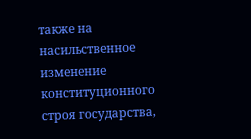также на насильственное изменение конституционного строя государства,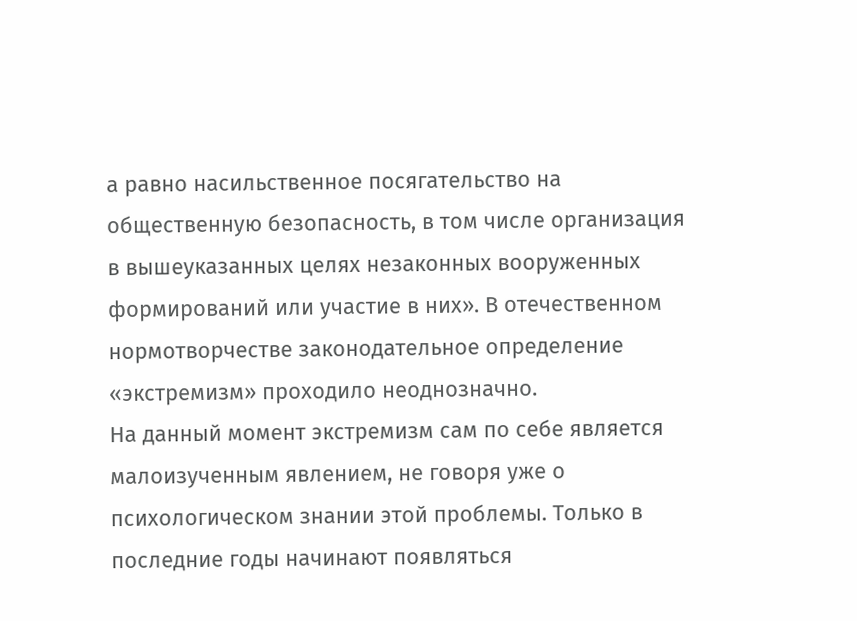а равно насильственное посягательство на общественную безопасность, в том числе организация в вышеуказанных целях незаконных вооруженных формирований или участие в них». В отечественном нормотворчестве законодательное определение «экстремизм» проходило неоднозначно.
На данный момент экстремизм сам по себе является малоизученным явлением, не говоря уже о психологическом знании этой проблемы. Только в последние годы начинают появляться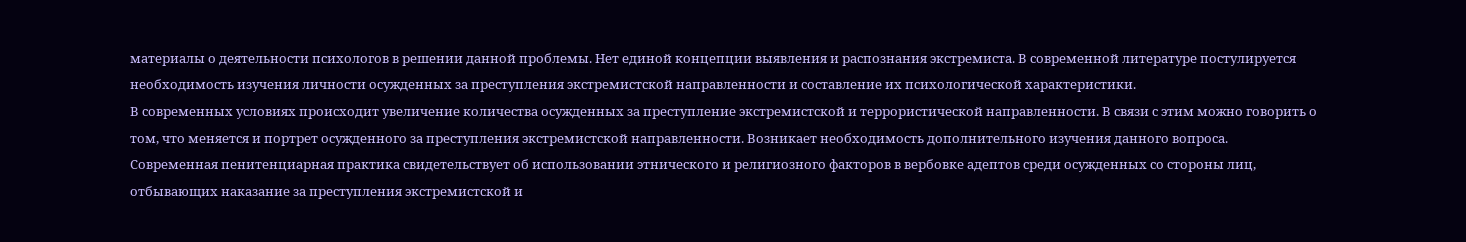материалы о деятельности психологов в решении данной проблемы. Нет единой концепции выявления и распознания экстремиста. В современной литературе постулируется необходимость изучения личности осужденных за преступления экстремистской направленности и составление их психологической характеристики.
В современных условиях происходит увеличение количества осужденных за преступление экстремистской и террористической направленности. В связи с этим можно говорить о том, что меняется и портрет осужденного за преступления экстремистской направленности. Возникает необходимость дополнительного изучения данного вопроса.
Современная пенитенциарная практика свидетельствует об использовании этнического и религиозного факторов в вербовке адептов среди осужденных со стороны лиц, отбывающих наказание за преступления экстремистской и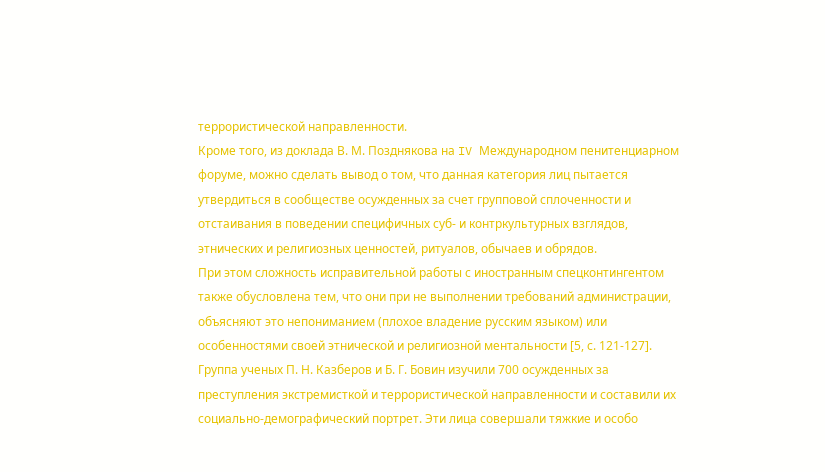террористической направленности.
Кроме того, из доклада В. М. Позднякова на IV Международном пенитенциарном форуме, можно сделать вывод о том, что данная категория лиц пытается утвердиться в сообществе осужденных за счет групповой сплоченности и отстаивания в поведении специфичных суб- и контркультурных взглядов, этнических и религиозных ценностей, ритуалов, обычаев и обрядов.
При этом сложность исправительной работы с иностранным спецконтингентом также обусловлена тем, что они при не выполнении требований администрации, объясняют это непониманием (плохое владение русским языком) или особенностями своей этнической и религиозной ментальности [5, с. 121-127].
Группа ученых П. Н. Казберов и Б. Г. Бовин изучили 700 осужденных за преступления экстремисткой и террористической направленности и составили их социально-демографический портрет. Эти лица совершали тяжкие и особо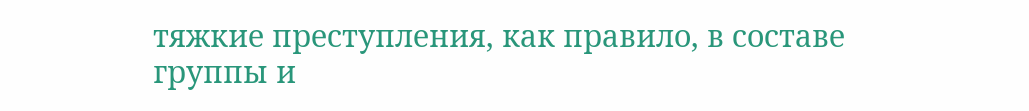тяжкие преступления, как правило, в составе группы и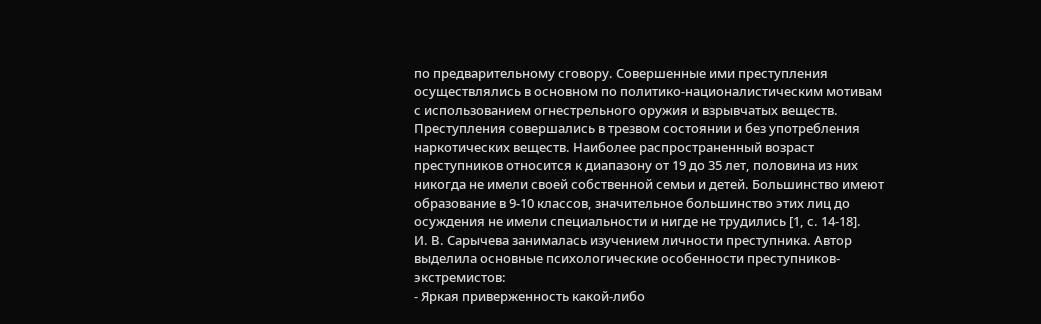по предварительному сговору. Совершенные ими преступления осуществлялись в основном по политико-националистическим мотивам с использованием огнестрельного оружия и взрывчатых веществ. Преступления совершались в трезвом состоянии и без употребления наркотических веществ. Наиболее распространенный возраст преступников относится к диапазону от 19 до 35 лет, половина из них никогда не имели своей собственной семьи и детей. Большинство имеют образование в 9-10 классов, значительное большинство этих лиц до осуждения не имели специальности и нигде не трудились [1, с. 14-18].
И. В. Сарычева занималась изучением личности преступника. Автор выделила основные психологические особенности преступников-экстремистов:
- Яркая приверженность какой-либо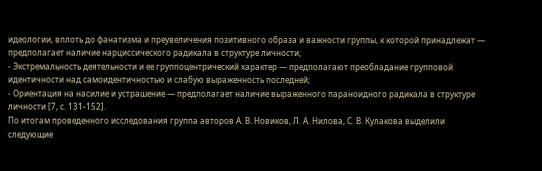идеологии, вплоть до фанатизма и преувеличения позитивного образа и важности группы, к которой принадлежат — предполагает наличие нарциссического радикала в структуре личности;
- Экстремальность деятельности и ее группоцентрический характер — предполагают преобладание групповой идентичности над самоидентичностью и слабую выраженность последней;
- Ориентация на насилие и устрашение — предполагает наличие выраженного параноидного радикала в структуре личности [7, с. 131-152].
По итогам проведенного исследования группа авторов А. В. Новиков, Л. А. Нилова, С. В. Кулакова выделили следующие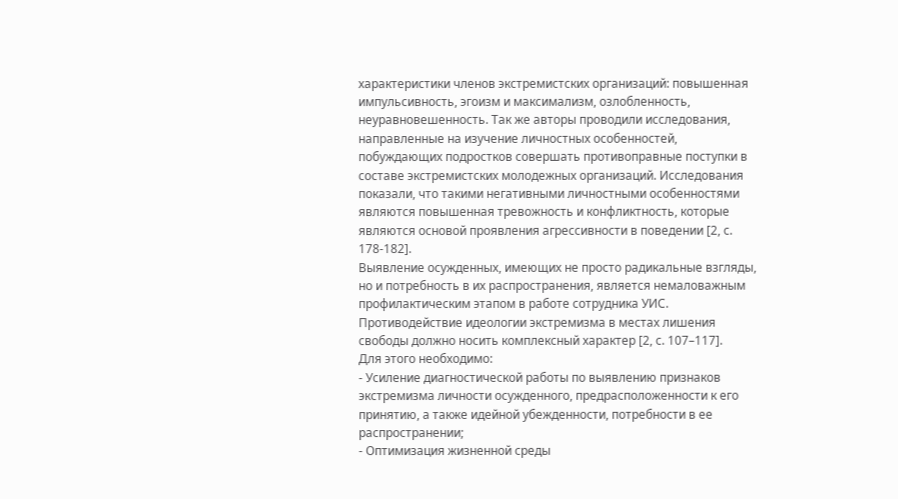характеристики членов экстремистских организаций: повышенная импульсивность, эгоизм и максимализм, озлобленность, неуравновешенность. Так же авторы проводили исследования, направленные на изучение личностных особенностей, побуждающих подростков совершать противоправные поступки в составе экстремистских молодежных организаций. Исследования показали, что такими негативными личностными особенностями являются повышенная тревожность и конфликтность, которые являются основой проявления агрессивности в поведении [2, с. 178-182].
Выявление осужденных, имеющих не просто радикальные взгляды, но и потребность в их распространения, является немаловажным профилактическим этапом в работе сотрудника УИС. Противодействие идеологии экстремизма в местах лишения свободы должно носить комплексный характер [2, с. 107–117].
Для этого необходимо:
- Усиление диагностической работы по выявлению признаков экстремизма личности осужденного, предрасположенности к его принятию, а также идейной убежденности, потребности в ее распространении;
- Оптимизация жизненной среды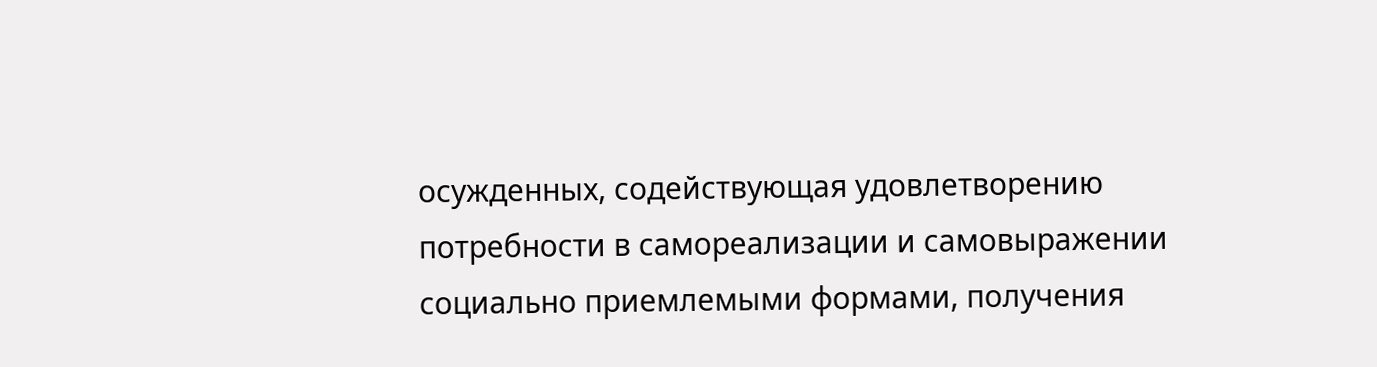осужденных, содействующая удовлетворению потребности в самореализации и самовыражении социально приемлемыми формами, получения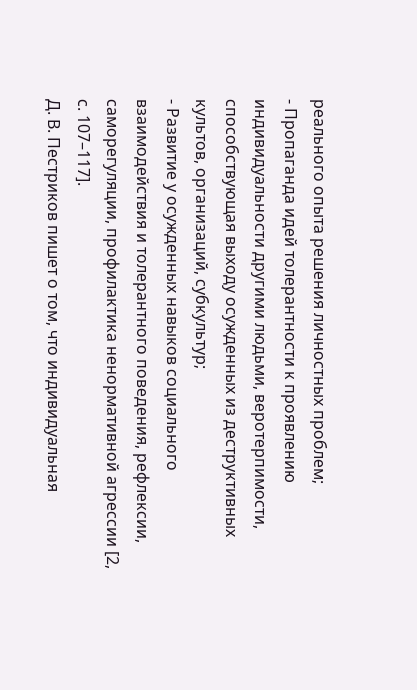реального опыта решения личностных проблем;
- Пропаганда идей толерантности к проявлению индивидуальности другими людьми, веротерпимости, способствующая выходу осужденных из деструктивных культов, организаций, субкультур;
- Развитие у осужденных навыков социального взаимодействия и толерантного поведения, рефлексии, саморегуляции, профилактика ненормативной агрессии [2, с. 107–117].
Д. В. Пестриков пишет о том, что индивидуальная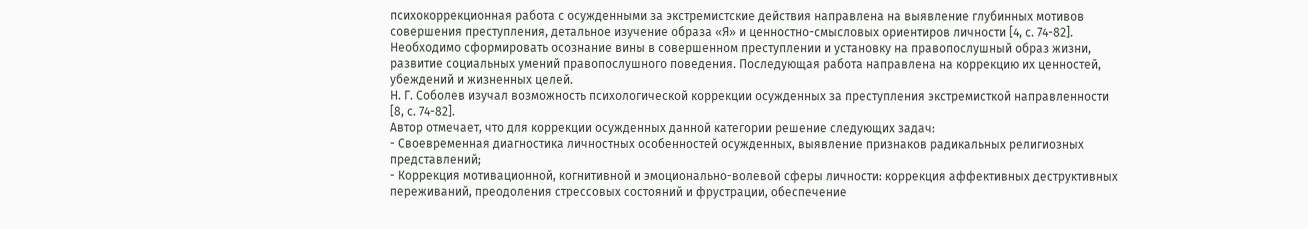психокоррекционная работа с осужденными за экстремистские действия направлена на выявление глубинных мотивов совершения преступления, детальное изучение образа «Я» и ценностно-смысловых ориентиров личности [4, с. 74-82]. Необходимо сформировать осознание вины в совершенном преступлении и установку на правопослушный образ жизни, развитие социальных умений правопослушного поведения. Последующая работа направлена на коррекцию их ценностей, убеждений и жизненных целей.
Н. Г. Соболев изучал возможность психологической коррекции осужденных за преступления экстремисткой направленности [8, с. 74-82].
Автор отмечает, что для коррекции осужденных данной категории решение следующих задач:
- Своевременная диагностика личностных особенностей осужденных, выявление признаков радикальных религиозных представлений;
- Коррекция мотивационной, когнитивной и эмоционально-волевой сферы личности: коррекция аффективных деструктивных переживаний, преодоления стрессовых состояний и фрустрации, обеспечение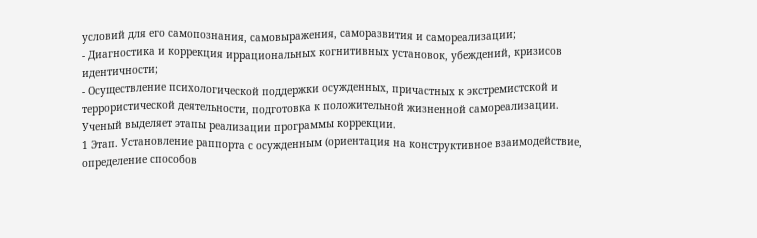условий для его самопознания, самовыражения, саморазвития и самореализации;
- Диагностика и коррекция иррациональных когнитивных установок, убеждений, кризисов идентичности;
- Осуществление психологической поддержки осужденных, причастных к экстремистской и террористической деятельности, подготовка к положительной жизненной самореализации.
Ученый выделяет этапы реализации программы коррекции.
1 Этап. Установление раппорта с осужденным (ориентация на конструктивное взаимодействие, определение способов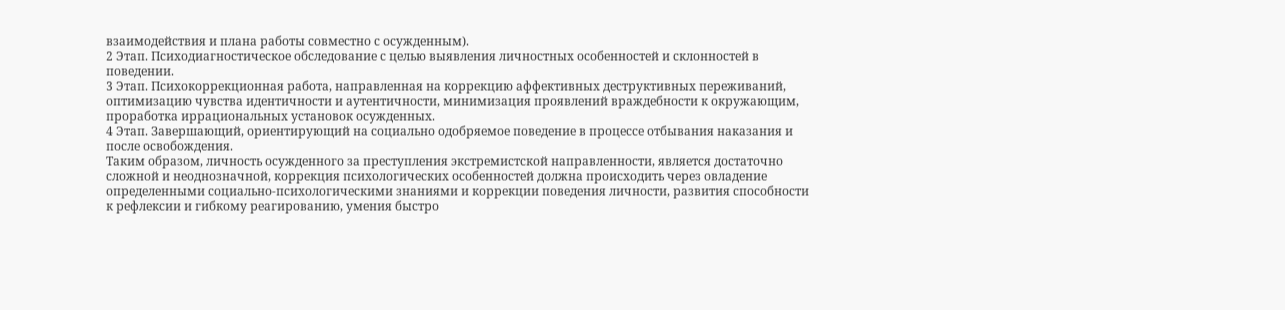взаимодействия и плана работы совместно с осужденным).
2 Этап. Психодиагностическое обследование с целью выявления личностных особенностей и склонностей в поведении.
3 Этап. Психокоррекционная работа, направленная на коррекцию аффективных деструктивных переживаний, оптимизацию чувства идентичности и аутентичности, минимизация проявлений враждебности к окружающим, проработка иррациональных установок осужденных.
4 Этап. Завершающий, ориентирующий на социально одобряемое поведение в процессе отбывания наказания и после освобождения.
Таким образом, личность осужденного за преступления экстремистской направленности, является достаточно сложной и неоднозначной, коррекция психологических особенностей должна происходить через овладение определенными социально-психологическими знаниями и коррекции поведения личности, развития способности к рефлексии и гибкому реагированию, умения быстро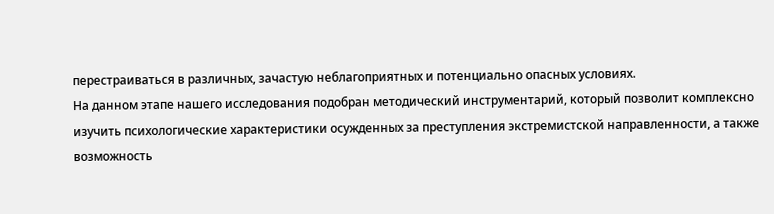перестраиваться в различных, зачастую неблагоприятных и потенциально опасных условиях.
На данном этапе нашего исследования подобран методический инструментарий, который позволит комплексно изучить психологические характеристики осужденных за преступления экстремистской направленности, а также возможность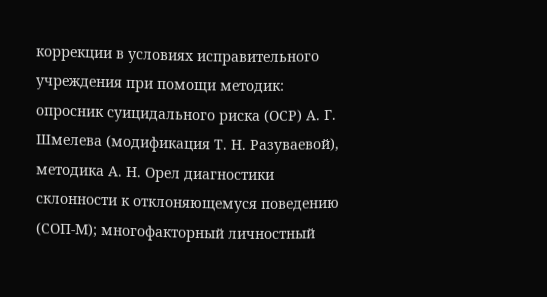коррекции в условиях исправительного учреждения при помощи методик: опросник суицидального риска (ОСР) А. Г. Шмелева (модификация Т. Н. Разуваевой), методика А. Н. Орел диагностики склонности к отклоняющемуся поведению (СОП-М); многофакторный личностный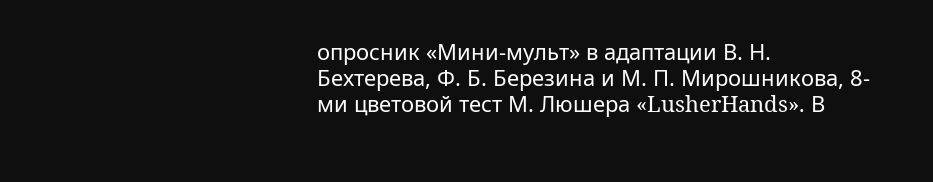опросник «Мини-мульт» в адаптации В. Н. Бехтерева, Ф. Б. Березина и М. П. Мирошникова, 8-ми цветовой тест М. Люшера «LusherHands». В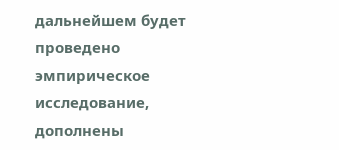дальнейшем будет проведено эмпирическое исследование, дополнены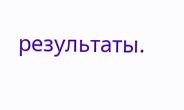результаты.